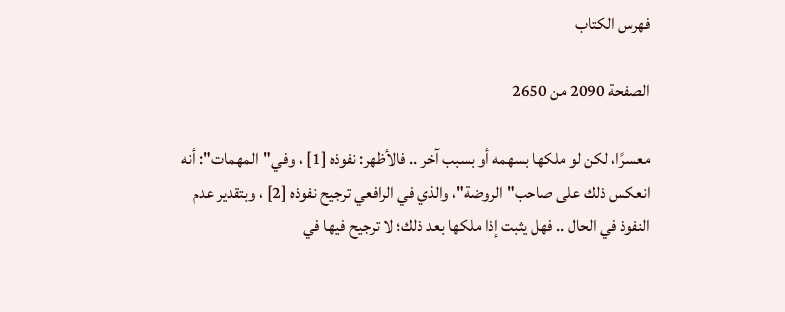فهرس الكتاب

الصفحة 2090 من 2650

معسرًا، لكن لو ملكها بسهمه أو بسبب آخر .. فالأظهر: نفوذه [1] ، وفي"المهمات": أنه انعكس ذلك على صاحب"الروضة"، والذي في الرافعي ترجيح نفوذه [2] ، وبتقدير عدم النفوذ في الحال .. فهل يثبت إذا ملكها بعد ذلك؛ لا ترجيح فيها في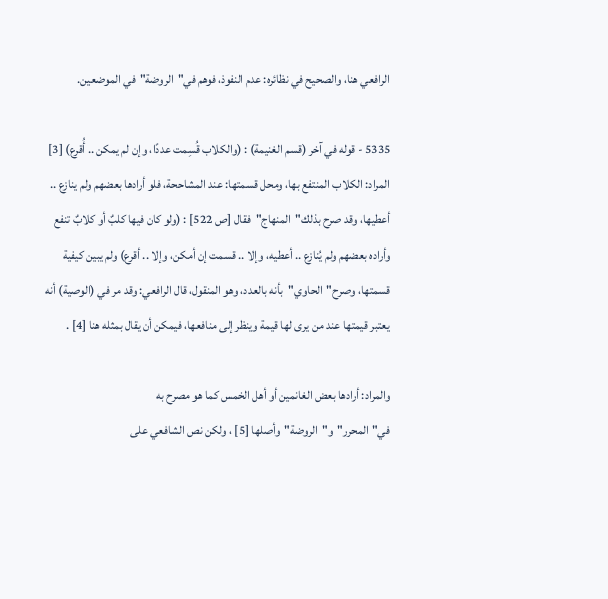الرافعي هنا، والصحيح في نظائره: عدم النفوذ، فوهم في"الروضة"في الموضعين.

5335 - قوله في آخر (قسم الغنيمة) : (والكلاب قُسِمت عددًا، وإن لم يمكن .. أُقرع) [3] المراد: الكلاب المنتفع بها، ومحل قسمتها: عند المشاححة، فلو أرادها بعضهم ولم ينازع .. أعطيها، وقد صرح بذلك"المنهاج"فقال [ص 522] : (ولو كان فيها كلبٌ أو كلابٌ تنفع وأراده بعضهم ولم يُنازع .. أعطيه، وإلا .. قسمت إن أمكن، وإلا .. أقرع) ولم يبين كيفية قسمتها، وصرح"الحاوي"بأنه بالعدد، وهو المنقول، قال الرافعي: وقد مر في (الوصية) أنه يعتبر قيمتها عند من يرى لها قيمة وينظر إلى منافعها، فيمكن أن يقال بمثله هنا [4] .

والمراد: أرادها بعض الغانمين أو أهل الخمس كما هو مصرح به في"المحرر"و"الروضة"وأصلها [5] ، ولكن نص الشافعي على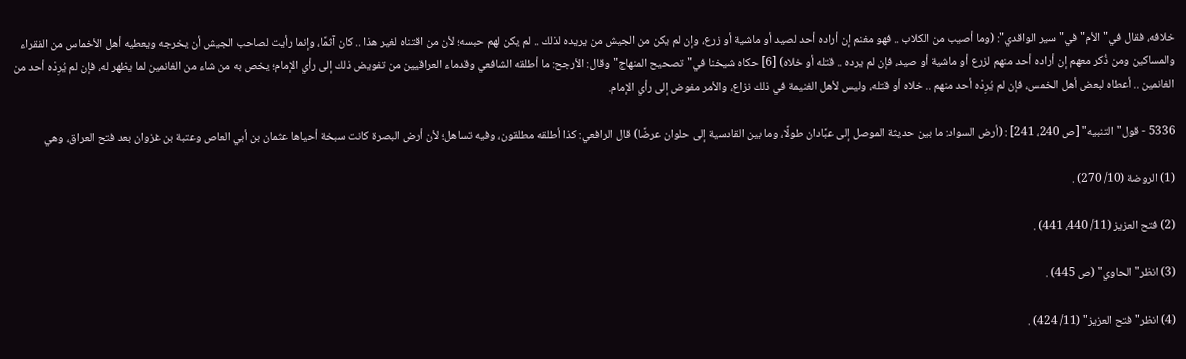خلافه، فقال في"الأم"في"سير الواقدي": (وما أصيب من الكلاب .. فهو مغنم إن أراده أحد لصيد أو ماشية أو زرع، وإن لم يكن من الجيش من يريده لذلك .. لم يكن لهم حبسه؛ لأن من اقتناه لغير هذا .. كان آثمًا، وإنما رأيت لصاحب الجيش أن يخرجه ويعطيه أهل الأخماس من الفقراء والمساكين ومن ذُكر معهم إن أراده أحد منهم لزرع أو ماشية أو صيد، فإن لم يرده .. قتله أو خلاه) [6] حكاه شيخنا في"تصحيح المنهاج"وقال: الأرجح: ما أطلقه الشافعي وقدماء العراقيين من تفويض ذلك إلى رأي الإمام؛ يخص به من شاء من الغانمين لما يظهر له، فإن لم يُرِدْه أحد من الغانمين .. أعطاه لبعض أهل الخمس، فإن لم يُرِدْه أحد منهم .. خلاه أو قتله، وليس لأهل الغنيمة في ذلك نزاع، والأمر مفوض إلى رأي الإمام.

5336 - قول"التنبيه" [ص 240، 241] : (أرض السواد: ما بين حديثة الموصل إلى عبَّادان طولًا، وما بين القادسية إلى حلوان عرضًا) قال الرافعي: كذا أطلقه مطلقون، وفيه تساهل؛ لأن أرض البصرة كانت سبخة أحياها عثمان بن أبي العاص وعتبة بن غزوان بعد فتح العراق، وهي

(1) الروضة (10/ 270) .

(2) فتح العزيز (11/ 440، 441) .

(3) انظر"الحاوي" (ص 445) .

(4) انظر"فتح العزيز" (11/ 424) .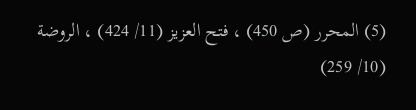(5) المحرر (ص 450) ، فتح العزيز (11/ 424) ، الروضة (10/ 259)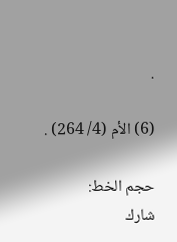.

(6) الأم (4/ 264) .

حجم الخط:
شارك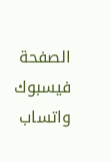الصفحة
فيسبوك واتساب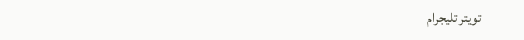تويتر تليجرام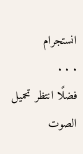انستجرام
. . .
فضلًا انتظر تحميل الصوت